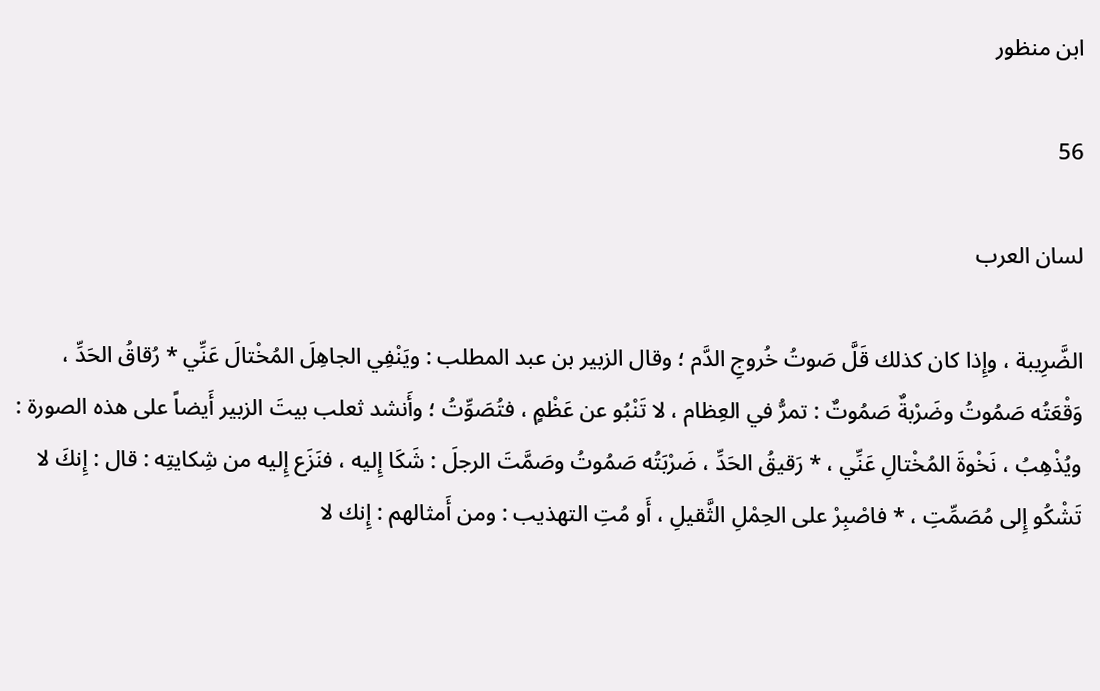ابن منظور

56

لسان العرب

الضَّرِيبة ، وإِذا كان كذلك قَلَّ صَوتُ خُروجِ الدَّم ؛ وقال الزبير بن عبد المطلب : ويَنْفِي الجاهِلَ المُخْتالَ عَنِّي * رُقاقُ الحَدِّ ، وَقْعَتُه صَمُوتُ وضَرْبةٌ صَمُوتٌ : تمرُّ في العِظام ، لا تَنْبُو عن عَظْمٍ ، فتُصَوِّتُ ؛ وأَنشد ثعلب بيتَ الزبير أَيضاً على هذه الصورة : ويُذْهِبُ ، نَخْوةَ المُخْتالِ عَنِّي ، * رَقيقُ الحَدِّ ، ضَرْبَتُه صَمُوتُ وصَمَّتَ الرجلَ : شَكَا إِليه ، فنَزَع إِليه من شِكايتِه : قال : إِنكَ لا تَشْكُو إِلى مُصَمِّتِ ، * فاصْبِرْ على الحِمْلِ الثَّقيلِ ، أَو مُتِ التهذيب : ومن أَمثالهم : إِنك لا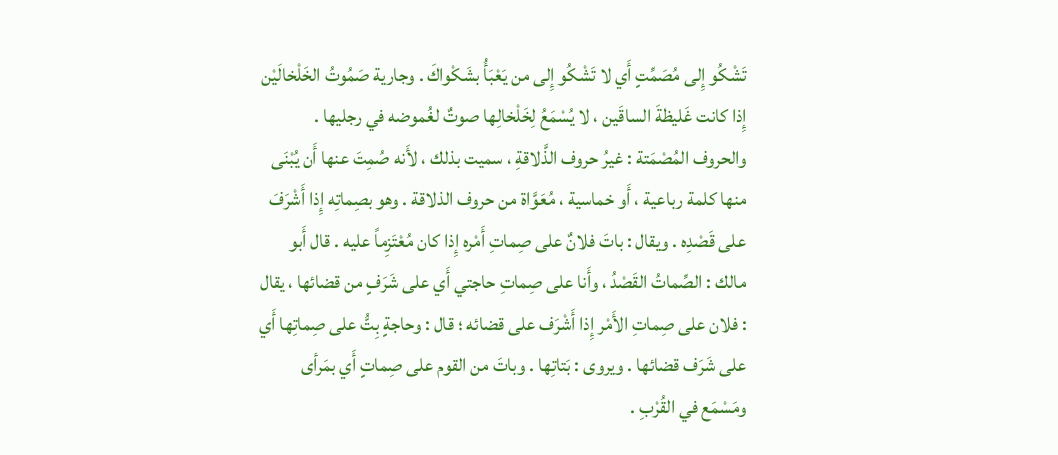تَشْكُو إِلى مُصَمِّتٍ أَي لا تَشْكُو إِلى من يَعْبَأُ بشَكْواكَ . وجارية صَمُوتُ الخَلْخالَيْن إِذا كانت غَليظةَ الساقَين ، لا يُسْمَعُ لِخَلْخالِها صوتٌ لغُموضه في رجليها . والحروف المُصْمَتة : غيرُ حروف الذَّلاقةِ ، سميت بذلك ، لأَنه صُمِتَ عنها أَن يُبْنَى منها كلمة رباعية ، أَو خماسية ، مُعَوَّاة من حروف الذلاقة . وهو بصِماتِه إِذا أَشْرَفَ على قَصْدِه . ويقال : باتَ فلانٌ على صِماتِ أَمْره إِذا كان مُعْتَزِماً عليه . قال أَبو مالك : الصِّماتُ القَصْدُ ، وأَنا على صِماتِ حاجتي أَي على شَرَفٍ من قضائها ، يقال : فلان على صِماتِ الأَمْر إِذا أَشْرَف على قضائه ؛ قال : وحاجةٍ بِتُّ على صِماتِها أَي على شَرَف قضائها . ويروى : بَتاتِها . وباتَ من القوم على صِماتٍ أَي بمَرأى ومَسْمَع في القُرْبِ .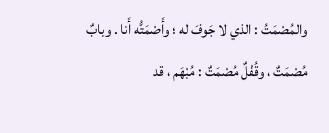والمُصْمَتُ : الذي لا جَوفَ له ؛ وأَصْمَتُّه أَنا . وبابٌ مُصْمَتٌ ، وقُفْلٌ مُصْمَتٌ : مُبْهَم ، قد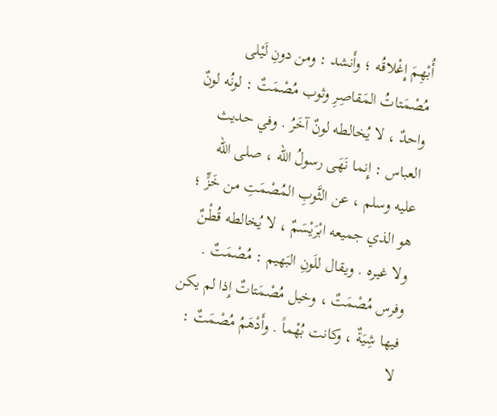أُبْهِمَ إِغْلاقُه ؛ وأَنشد : ومن دونِ لَيْلى مُصْمَتاتُ المَقاصِرِ وثوب مُصْمَتٌ : لونُه لونٌ واحدٌ ، لا يُخالطه لونٌ آخَرُ . وفي حديث العباس : إِنما نَهَى رسولُ الله ، صلى الله عليه وسلم ، عن الثَّوبِ المُصْمَتِ من خَزٍّ ؛ هو الذي جميعه ابْرَيْسَمٌ ، لا يُخالطه قُطْنٌ ولا غيره . ويقال للَونِ البَهيم : مُصْمَتٌ . وفرس مُصْمَتٌ ، وخيل مُصْمَتاتٌ إِذا لم يكن فيها شِيَةٌ ، وكانت بُهْماً . وأَدْهَمُ مُصْمَتٌ : لا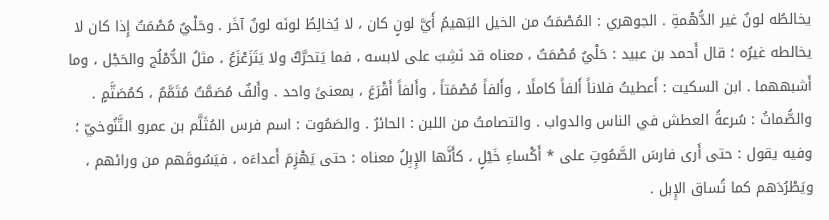يخالطُه لونٌ غير الدُّهْمةِ . الجوهري : المُصْمَتُ من الخيل البَهيمُ أَيَّ لونٍ كان ، لا يُخالِطُ لونَه لونٌ آخَر . وحَلْيٌ مُصْمَتٌ إِذا كان لا يخالطه غيرُه ؛ قال أَحمد بن عبيد : حَلْيٌ مُصْمَتٌ ، معناه قد نَشِبَ على لابسه ، فما يَتحرَّكُ ولا يَتَزَعْزَعُ ، مثلُ الدُّمْلُج والحَجْل ، وما أَشبههما . ابن السكيت : أَعطيتُ فلاناً أَلفاً كاملًا ، وأَلفاً مُصْمَتاً ، وأَلفاً أَقْرَعَ ، بمعنىً واحد . وأَلفٌ مُصَمَّتٌ مُتَمَّمٌ ، كمُصَتَّمٍ . والصُّماتُ : سُرعةُ العطش في الناس والدواب . والتصامتُ من اللبن : الحائرُ . والصَمُوت : اسم فرس المُثَلَّم بن عمرو التَّنُوخيّ ؛ وفيه يقول : حتى أَرى فارسَ الصَّمُوتِ على * أَكْساءِ خَيْلٍ ، كأَنَّها الإِبِلُ معناه : حتى يَهْزِمَ أَعداءَه ، فيَسُوقَهم من ورائهم ، ويَطْرُدَهم كما تُساق الإِبل .